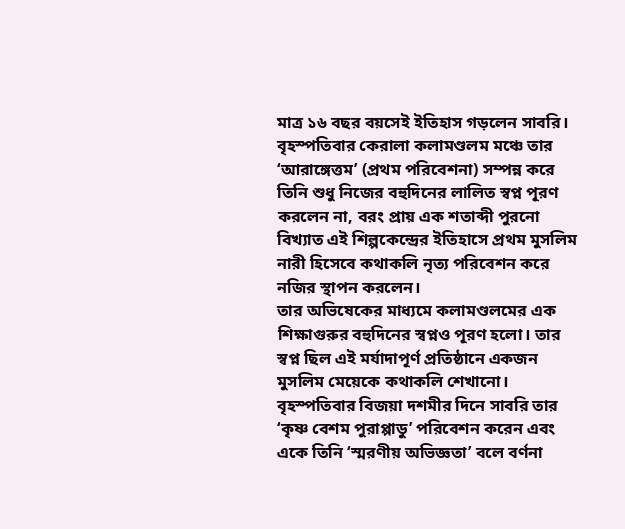মাত্র ১৬ বছর বয়সেই ইতিহাস গড়লেন সাবরি। বৃহস্পতিবার কেরালা কলামণ্ডলম মঞ্চে তার ‘আরাঙ্গেত্তম’ (প্রথম পরিবেশনা) সম্পন্ন করে তিনি শুধু নিজের বহুদিনের লালিত স্বপ্ন পূরণ করলেন না, বরং প্রায় এক শতাব্দী পুরনো বিখ্যাত এই শিল্পকেন্দ্রের ইতিহাসে প্রথম মুসলিম নারী হিসেবে কথাকলি নৃত্য পরিবেশন করে নজির স্থাপন করলেন।
তার অভিষেকের মাধ্যমে কলামণ্ডলমের এক শিক্ষাগুরুর বহুদিনের স্বপ্নও পূরণ হলো। তার স্বপ্ন ছিল এই মর্যাদাপূর্ণ প্রতিষ্ঠানে একজন মুসলিম মেয়েকে কথাকলি শেখানো।
বৃহস্পতিবার বিজয়া দশমীর দিনে সাবরি তার ‘কৃষ্ণ বেশম পুরাপ্পাডু’ পরিবেশন করেন এবং একে তিনি ‘স্মরণীয় অভিজ্ঞতা’ বলে বর্ণনা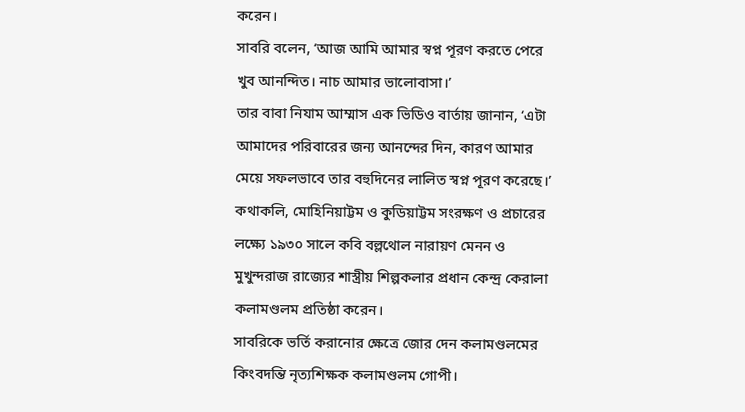করেন।
সাবরি বলেন, ‘আজ আমি আমার স্বপ্ন পূরণ করতে পেরে খুব আনন্দিত। নাচ আমার ভালোবাসা।’
তার বাবা নিযাম আম্মাস এক ভিডিও বার্তায় জানান, ‘এটা আমাদের পরিবারের জন্য আনন্দের দিন, কারণ আমার মেয়ে সফলভাবে তার বহুদিনের লালিত স্বপ্ন পূরণ করেছে।’
কথাকলি, মোহিনিয়াট্টম ও কুডিয়াট্টম সংরক্ষণ ও প্রচারের লক্ষ্যে ১৯৩০ সালে কবি বল্লথোল নারায়ণ মেনন ও মুখুন্দরাজ রাজ্যের শাস্ত্রীয় শিল্পকলার প্রধান কেন্দ্র কেরালা কলামণ্ডলম প্রতিষ্ঠা করেন।
সাবরিকে ভর্তি করানোর ক্ষেত্রে জোর দেন কলামণ্ডলমের কিংবদন্তি নৃত্যশিক্ষক কলামণ্ডলম গোপী।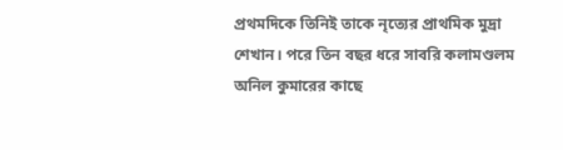প্রথমদিকে তিনিই তাকে নৃত্যের প্রাথমিক মুদ্রা শেখান। পরে তিন বছর ধরে সাবরি কলামণ্ডলম অনিল কুমারের কাছে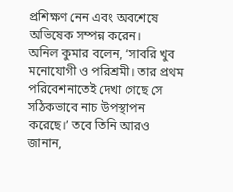প্রশিক্ষণ নেন এবং অবশেষে অভিষেক সম্পন্ন করেন।
অনিল কুমার বলেন, ‘সাবরি খুব মনোযোগী ও পরিশ্রমী। তার প্রথম পরিবেশনাতেই দেখা গেছে সে সঠিকভাবে নাচ উপস্থাপন করেছে।’ তবে তিনি আরও জানান,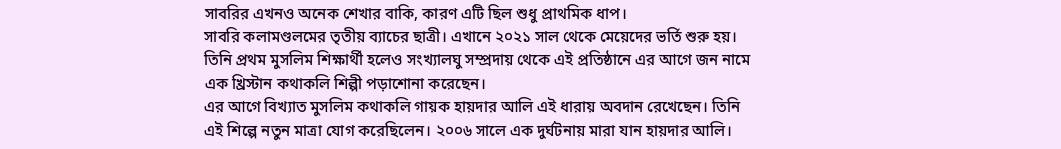সাবরির এখনও অনেক শেখার বাকি, কারণ এটি ছিল শুধু প্রাথমিক ধাপ।
সাবরি কলামণ্ডলমের তৃতীয় ব্যাচের ছাত্রী। এখানে ২০২১ সাল থেকে মেয়েদের ভর্তি শুরু হয়। তিনি প্রথম মুসলিম শিক্ষার্থী হলেও সংখ্যালঘু সম্প্রদায় থেকে এই প্রতিষ্ঠানে এর আগে জন নামে এক খ্রিস্টান কথাকলি শিল্পী পড়াশোনা করেছেন।
এর আগে বিখ্যাত মুসলিম কথাকলি গায়ক হায়দার আলি এই ধারায় অবদান রেখেছেন। তিনি এই শিল্পে নতুন মাত্রা যোগ করেছিলেন। ২০০৬ সালে এক দুর্ঘটনায় মারা যান হায়দার আলি।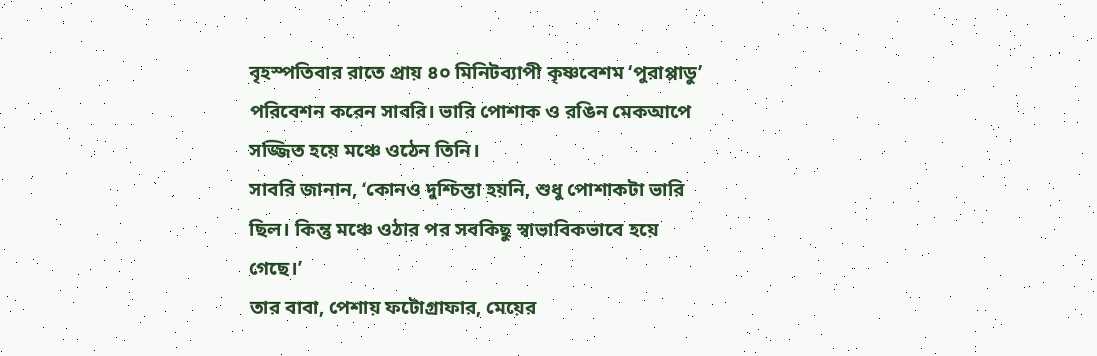বৃহস্পতিবার রাতে প্রায় ৪০ মিনিটব্যাপী কৃষ্ণবেশম ‘পুরাপ্পাডু’ পরিবেশন করেন সাবরি। ভারি পোশাক ও রঙিন মেকআপে সজ্জিত হয়ে মঞ্চে ওঠেন তিনি।
সাবরি জানান, ‘কোনও দুশ্চিন্তা হয়নি, শুধু পোশাকটা ভারি ছিল। কিন্তু মঞ্চে ওঠার পর সবকিছু স্বাভাবিকভাবে হয়ে গেছে।’
তার বাবা, পেশায় ফটোগ্রাফার, মেয়ের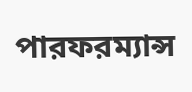পারফরম্যান্স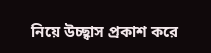নিয়ে উচ্ছ্বাস প্রকাশ করে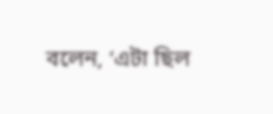বলেন, ‘এটা ছিল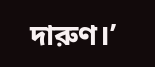দারুণ।’